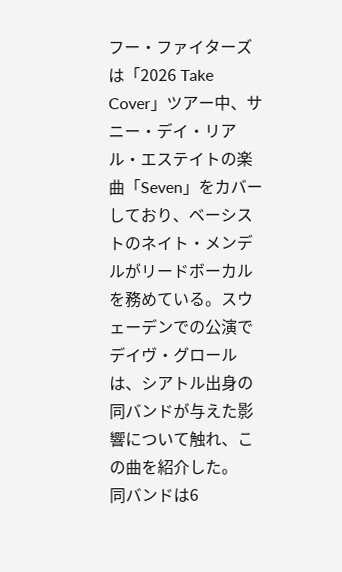フー・ファイターズは「2026 Take Cover」ツアー中、サニー・デイ・リアル・エステイトの楽曲「Seven」をカバーしており、ベーシストのネイト・メンデルがリードボーカルを務めている。スウェーデンでの公演でデイヴ・グロールは、シアトル出身の同バンドが与えた影響について触れ、この曲を紹介した。
同バンドは6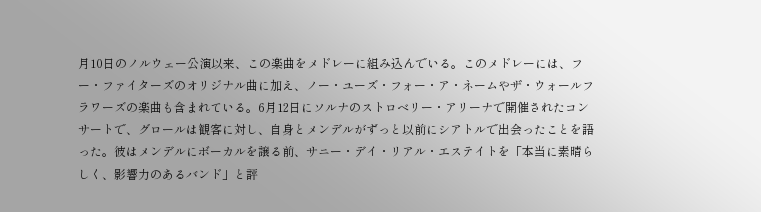月10日のノルウェー公演以来、この楽曲をメドレーに組み込んでいる。このメドレーには、フー・ファイターズのオリジナル曲に加え、ノー・ユーズ・フォー・ア・ネームやザ・ウォールフラワーズの楽曲も含まれている。6月12日にソルナのストロベリー・アリーナで開催されたコンサートで、グロールは観客に対し、自身とメンデルがずっと以前にシアトルで出会ったことを語った。彼はメンデルにボーカルを譲る前、サニー・デイ・リアル・エステイトを「本当に素晴らしく、影響力のあるバンド」と評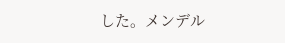した。メンデル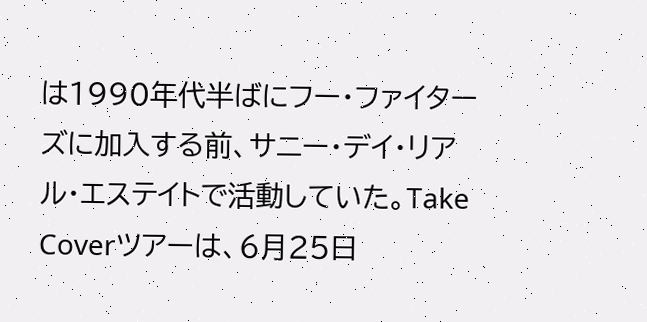は1990年代半ばにフー・ファイターズに加入する前、サニー・デイ・リアル・エステイトで活動していた。Take Coverツアーは、6月25日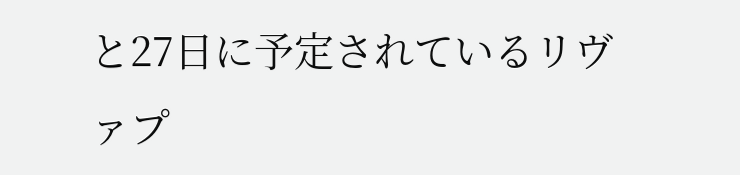と27日に予定されているリヴァプ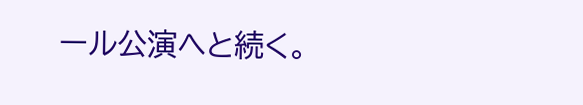ール公演へと続く。